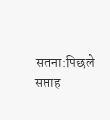सतना:पिछले सप्ताह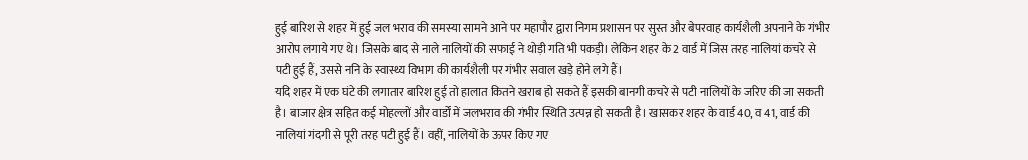हुई बारिश से शहर में हुई जल भराव की समस्या सामने आने पर महापौर द्वारा निगम प्रशासन पर सुस्त और बेपरवाह कार्यशैली अपनाने के गंभीर आरोप लगाये गए थे। जिसके बाद से नाले नालियों की सफाई ने थोड़ी गति भी पकड़ी। लेकिन शहर के 2 वार्ड में जिस तरह नालियां कचरे से पटी हुई हैं, उससे ननि के स्वास्थ्य विभाग की कार्यशैली पर गंभीर सवाल खड़े होने लगे हैं।
यदि शहर में एक घंटे की लगातार बारिश हुई तो हालात कितने खराब हो सकते हैं इसकी बानगी कचरे से पटी नालियों के जरिए की जा सकती है। बाजार क्षेत्र सहित कई मोहल्लों और वार्डों में जलभराव की गंभीर स्थिति उत्पन्न हो सकती है। खासकर शहर के वार्ड 40, व 41, वार्ड की नालियां गंदगी से पूरी तरह पटी हुई हैं। वहीं, नालियों के ऊपर किए गए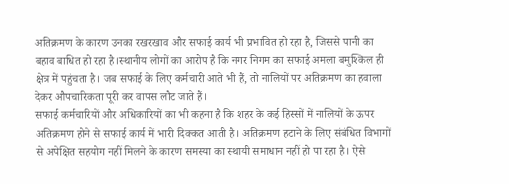अतिक्रमण के कारण उनका रखरखाव और सफाई कार्य भी प्रभावित हो रहा है, जिससे पानी का बहाव बाधित हो रहा है।स्थानीय लोगों का आरोप है कि नगर निगम का सफाई अमला बमुश्किल ही क्षेत्र में पहुंचता है। जब सफाई के लिए कर्मचारी आते भी हैं, तो नालियों पर अतिक्रमण का हवाला देकर औपचारिकता पूरी कर वापस लौट जाते हैं।
सफाई कर्मचारियों और अधिकारियों का भी कहना है कि शहर के कई हिस्सों में नालियों के ऊपर अतिक्रमण होने से सफाई कार्य में भारी दिक्कत आती है। अतिक्रमण हटाने के लिए संबंधित विभागों से अपेक्षित सहयोग नहीं मिलने के कारण समस्या का स्थायी समाधान नहीं हो पा रहा है। ऐसे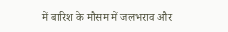में बारिश के मौसम में जलभराव और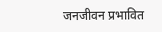जनजीवन प्रभावित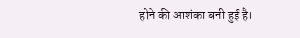होने की आशंका बनी हुई है।